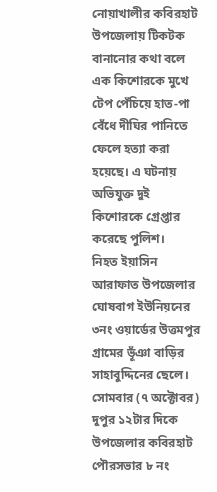নোয়াখালীর কবিরহাট উপজেলায় টিকটক বানানোর কথা বলে এক কিশোরকে মুখে টেপ পেঁচিয়ে হাত-পা বেঁধে দীঘির পানিতে ফেলে হত্যা করা হয়েছে। এ ঘটনায় অভিযুক্ত দুই কিশোরকে গ্রেপ্তার করেছে পুলিশ।
নিহত ইয়াসিন আরাফাত উপজেলার ঘোষবাগ ইউনিয়নের ৩নং ওয়ার্ডের উত্তমপুর গ্রামের ভূঁঞা বাড়ির সাহাবুদ্দিনের ছেলে।
সোমবার (৭ অক্টোবর) দুপুর ১২টার দিকে উপজেলার কবিরহাট পৌরসভার ৮ নং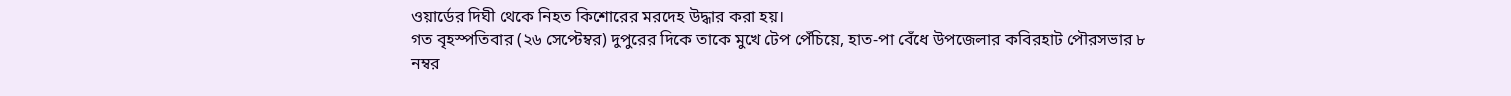ওয়ার্ডের দিঘী থেকে নিহত কিশোরের মরদেহ উদ্ধার করা হয়।
গত বৃহস্পতিবার (২৬ সেপ্টেম্বর) দুপুরের দিকে তাকে মুখে টেপ পেঁচিয়ে, হাত-পা বেঁধে উপজেলার কবিরহাট পৌরসভার ৮ নম্বর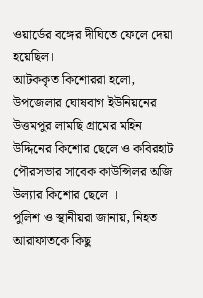ওয়ার্ডের বঙ্গের দীঘিতে ফেলে দেয়া হয়েছিল।
আটককৃত কিশোররা হলো, উপজেলার ঘোষবাগ ইউনিয়নের উত্তমপুর লামছি গ্রামের মহিন উদ্দিনের কিশোর ছেলে ও কবিরহাট পৌরসভার সাবেক কাউন্সিলর অজি উল্যার কিশোর ছেলে ।
পুলিশ ও স্থানীয়রা জানায়, নিহত আরাফাতকে কিছু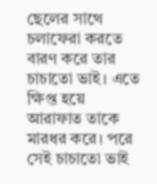ছেলের সাথে চলাফেরা করতে বারণ করে তার চাচাতো ভাই। এতে ক্ষিপ্ত হয়ে আরাফাত তাকে মারধর করে। পরে সেই চাচাতো ভাই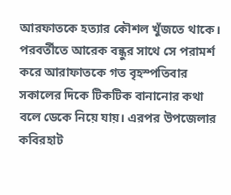আরফাতকে হত্যার কৌশল খুঁজতে থাকে। পরবর্তীতে আরেক বন্ধুর সাথে সে পরামর্শ করে আরাফাতকে গত বৃহস্পতিবার সকালের দিকে টিকটিক বানানোর কথা বলে ডেকে নিয়ে যায়। এরপর উপজেলার কবিরহাট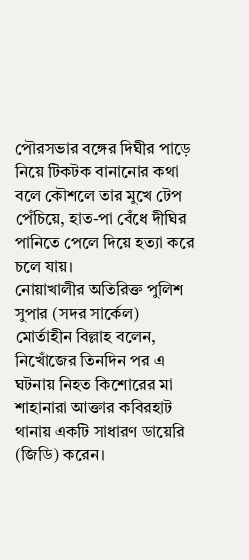পৌরসভার বঙ্গের দিঘীর পাড়ে নিয়ে টিকটক বানানোর কথা বলে কৌশলে তার মুখে টেপ পেঁচিয়ে, হাত-পা বেঁধে দীঘির পানিতে পেলে দিয়ে হত্যা করে চলে যায়।
নোয়াখালীর অতিরিক্ত পুলিশ সুপার (সদর সার্কেল) মোর্তাহীন বিল্লাহ বলেন, নিখোঁজের তিনদিন পর এ ঘটনায় নিহত কিশোরের মা শাহানারা আক্তার কবিরহাট থানায় একটি সাধারণ ডায়েরি (জিডি) করেন।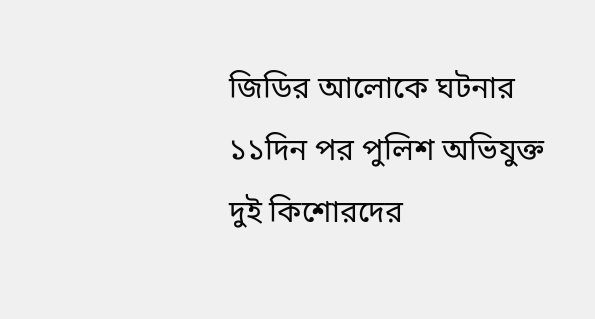জিডির আলোকে ঘটনার ১১দিন পর পুলিশ অভিযুক্ত দুই কিশোরদের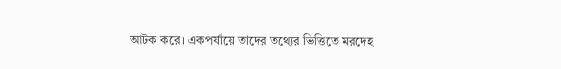আটক করে। একপর্যায়ে তাদের তথ্যের ভিত্তিতে মরদেহ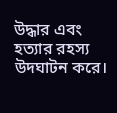উদ্ধার এবং হত্যার রহস্য উদঘাটন করে।